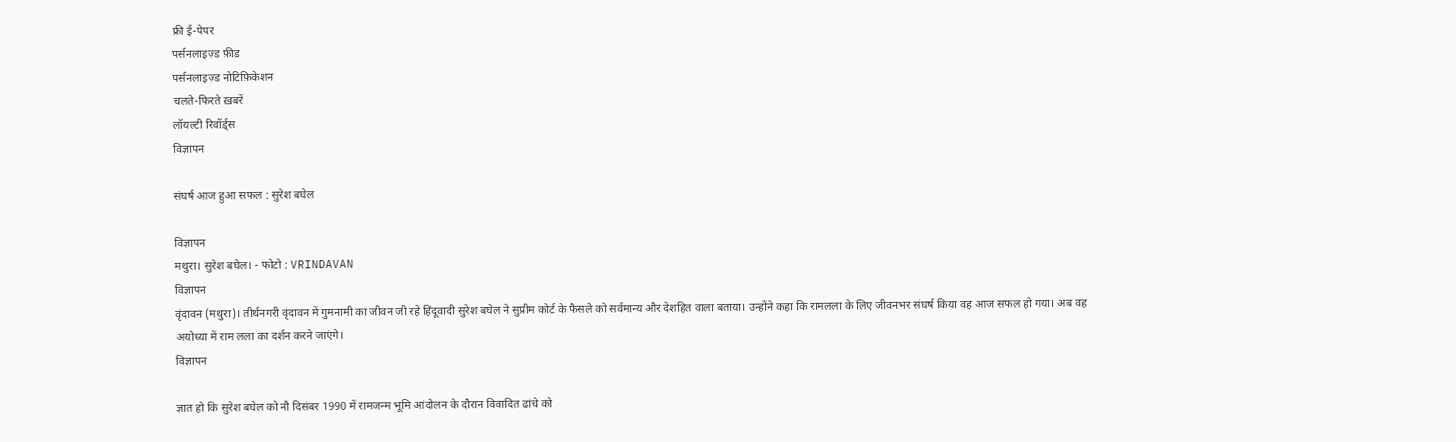फ्री ई-पेपर
पर्सनलाइज़्ड फ़ीड
पर्सनलाइज़्ड नोटिफ़िकेशन
चलते-फिरते ख़बरें
लॉयल्टी रिवॉर्ड्स
विज्ञापन

संघर्ष आज हुआ सफल : सुरेश बघेल

विज्ञापन
मथुरा। सुरेश बघेल। - फोटो : VRINDAVAN
विज्ञापन
वृंदावन (मथुरा)। तीर्थनगरी वृंदावन में गुमनामी का जीवन जी रहे हिंदूवादी सुरेश बघेल ने सुप्रीम कोर्ट के फैसले को सर्वमान्य और देशहित वाला बताया। उन्होंने कहा कि रामलला के लिए जीवनभर संघर्ष किया वह आज सफल हो गया। अब वह अयोध्या में राम लला का दर्शन करने जाएंगे।
विज्ञापन

ज्ञात हो कि सुरेश बघेल को नौ दिसंबर 1990 में रामजन्म भूमि आंदोलन के दौरान विवादित ढांचे को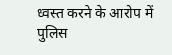ध्वस्त करने के आरोप में पुलिस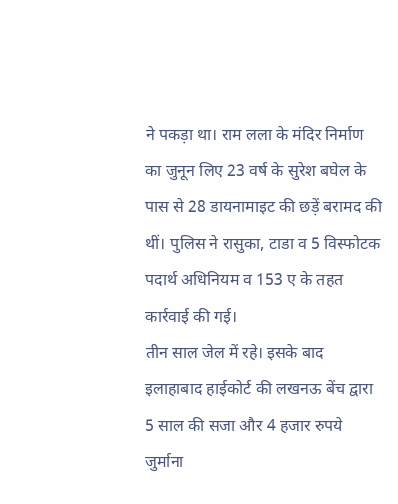ने पकड़ा था। राम लला के मंदिर निर्माण का जुनून लिए 23 वर्ष के सुरेश बघेल के पास से 28 डायनामाइट की छड़ें बरामद की थीं। पुलिस ने रासुका, टाडा व 5 विस्फोटक पदार्थ अधिनियम व 153 ए के तहत कार्रवाई की गई।
तीन साल जेल में रहे। इसके बाद इलाहाबाद हाईकोर्ट की लखनऊ बेंच द्वारा 5 साल की सजा और 4 हजार रुपये जुर्माना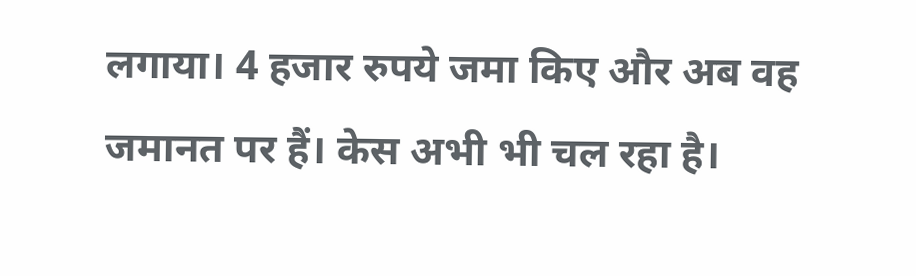लगाया। 4 हजार रुपये जमा किए और अब वह जमानत पर हैं। केस अभी भी चल रहा है।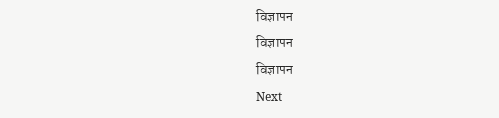विज्ञापन
विज्ञापन
विज्ञापन
Next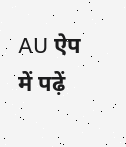AU ऐप में पढ़ें